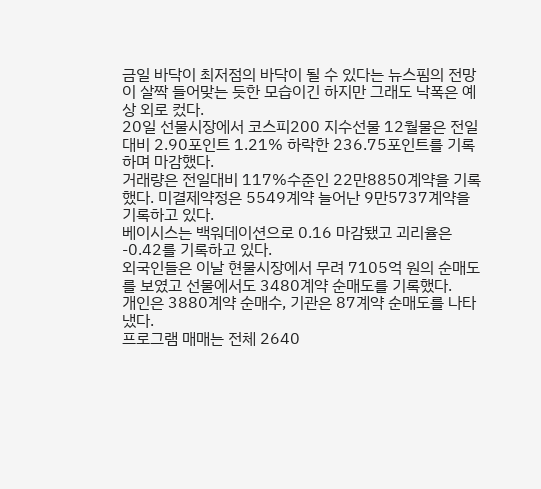금일 바닥이 최저점의 바닥이 될 수 있다는 뉴스핌의 전망이 살짝 들어맞는 듯한 모습이긴 하지만 그래도 낙폭은 예상 외로 컸다.
20일 선물시장에서 코스피200 지수선물 12월물은 전일대비 2.90포인트 1.21% 하락한 236.75포인트를 기록하며 마감했다.
거래량은 전일대비 117%수준인 22만8850계약을 기록했다. 미결제약정은 5549계약 늘어난 9만5737계약을 기록하고 있다.
베이시스는 백워데이션으로 0.16 마감됐고 괴리율은 -0.42를 기록하고 있다.
외국인들은 이날 현물시장에서 무려 7105억 원의 순매도를 보였고 선물에서도 3480계약 순매도를 기록했다.
개인은 3880계약 순매수, 기관은 87계약 순매도를 나타냈다.
프로그램 매매는 전체 2640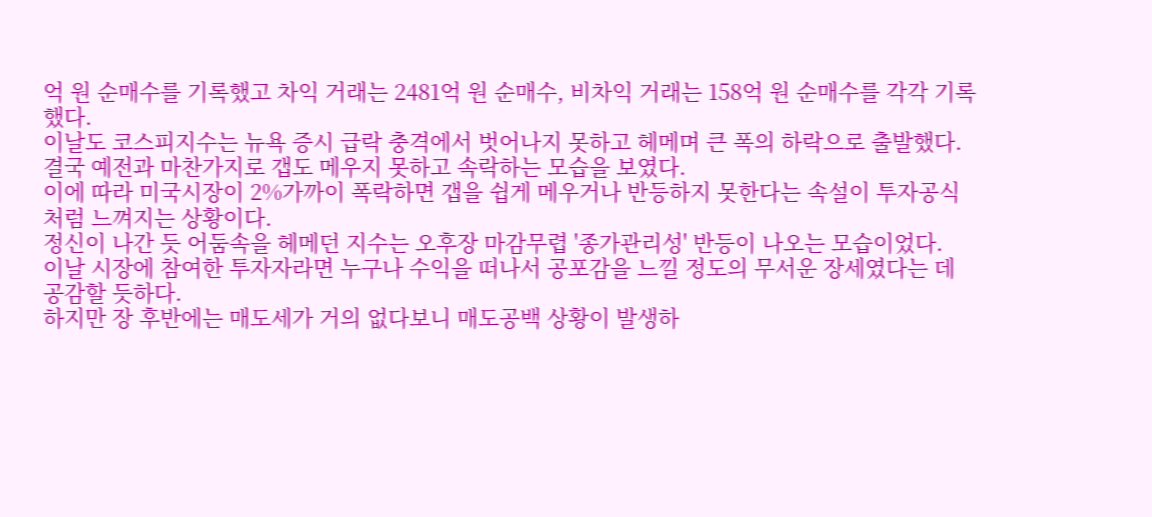억 원 순매수를 기록했고 차익 거래는 2481억 원 순매수, 비차익 거래는 158억 원 순매수를 각각 기록했다.
이날도 코스피지수는 뉴욕 증시 급락 충격에서 벗어나지 못하고 헤메며 큰 폭의 하락으로 출발했다. 결국 예전과 마찬가지로 갭도 메우지 못하고 속락하는 모습을 보였다.
이에 따라 미국시장이 2%가까이 폭락하면 갭을 쉽게 메우거나 반등하지 못한다는 속설이 투자공식처럼 느껴지는 상황이다.
정신이 나간 듯 어둠속을 헤메던 지수는 오후장 마감무렵 '종가관리성' 반등이 나오는 모습이었다.
이날 시장에 참여한 투자자라면 누구나 수익을 떠나서 공포감을 느낄 정도의 무서운 장세였다는 데 공감할 듯하다.
하지만 장 후반에는 매도세가 거의 없다보니 매도공백 상황이 발생하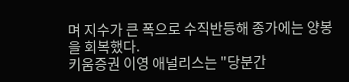며 지수가 큰 폭으로 수직반등해 종가에는 양봉을 회복했다.
키움증권 이영 애널리스는 "당분간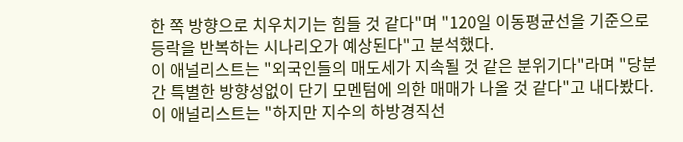한 쪽 방향으로 치우치기는 힘들 것 같다"며 "120일 이동평균선을 기준으로 등락을 반복하는 시나리오가 예상된다"고 분석했다.
이 애널리스트는 "외국인들의 매도세가 지속될 것 같은 분위기다"라며 "당분간 특별한 방향성없이 단기 모멘텀에 의한 매매가 나올 것 같다"고 내다봤다.
이 애널리스트는 "하지만 지수의 하방경직선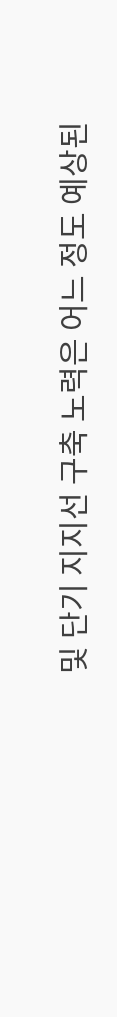및 단기 지지선 구축 노력은 어느 정도 예상된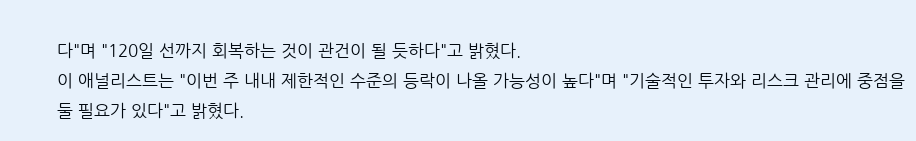다"며 "120일 선까지 회복하는 것이 관건이 될 듯하다"고 밝혔다.
이 애널리스트는 "이번 주 내내 제한적인 수준의 등락이 나올 가능성이 높다"며 "기술적인 투자와 리스크 관리에 중점을 둘 필요가 있다"고 밝혔다.